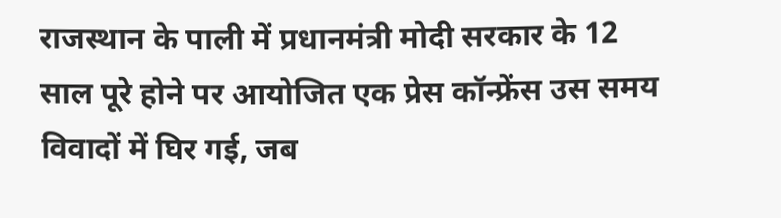राजस्थान के पाली में प्रधानमंत्री मोदी सरकार के 12 साल पूरे होने पर आयोजित एक प्रेस कॉन्फ्रेंस उस समय विवादों में घिर गई, जब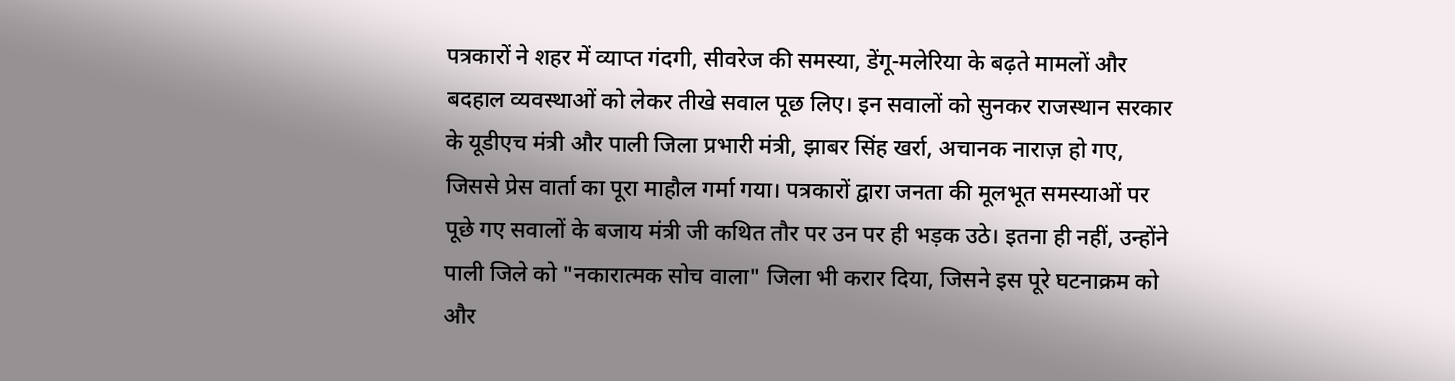पत्रकारों ने शहर में व्याप्त गंदगी, सीवरेज की समस्या, डेंगू-मलेरिया के बढ़ते मामलों और बदहाल व्यवस्थाओं को लेकर तीखे सवाल पूछ लिए। इन सवालों को सुनकर राजस्थान सरकार के यूडीएच मंत्री और पाली जिला प्रभारी मंत्री, झाबर सिंह खर्रा, अचानक नाराज़ हो गए, जिससे प्रेस वार्ता का पूरा माहौल गर्मा गया। पत्रकारों द्वारा जनता की मूलभूत समस्याओं पर पूछे गए सवालों के बजाय मंत्री जी कथित तौर पर उन पर ही भड़क उठे। इतना ही नहीं, उन्होंने पाली जिले को "नकारात्मक सोच वाला" जिला भी करार दिया, जिसने इस पूरे घटनाक्रम को और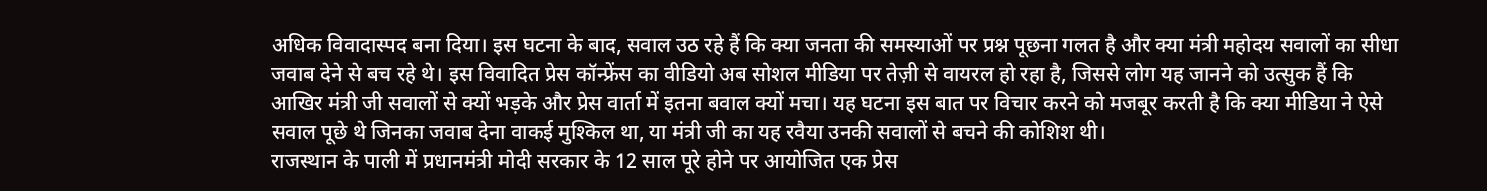अधिक विवादास्पद बना दिया। इस घटना के बाद, सवाल उठ रहे हैं कि क्या जनता की समस्याओं पर प्रश्न पूछना गलत है और क्या मंत्री महोदय सवालों का सीधा जवाब देने से बच रहे थे। इस विवादित प्रेस कॉन्फ्रेंस का वीडियो अब सोशल मीडिया पर तेज़ी से वायरल हो रहा है, जिससे लोग यह जानने को उत्सुक हैं कि आखिर मंत्री जी सवालों से क्यों भड़के और प्रेस वार्ता में इतना बवाल क्यों मचा। यह घटना इस बात पर विचार करने को मजबूर करती है कि क्या मीडिया ने ऐसे सवाल पूछे थे जिनका जवाब देना वाकई मुश्किल था, या मंत्री जी का यह रवैया उनकी सवालों से बचने की कोशिश थी।
राजस्थान के पाली में प्रधानमंत्री मोदी सरकार के 12 साल पूरे होने पर आयोजित एक प्रेस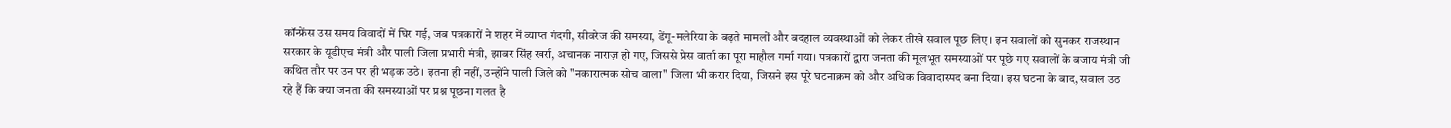कॉन्फ्रेंस उस समय विवादों में घिर गई, जब पत्रकारों ने शहर में व्याप्त गंदगी, सीवरेज की समस्या, डेंगू-मलेरिया के बढ़ते मामलों और बदहाल व्यवस्थाओं को लेकर तीखे सवाल पूछ लिए। इन सवालों को सुनकर राजस्थान सरकार के यूडीएच मंत्री और पाली जिला प्रभारी मंत्री, झाबर सिंह खर्रा, अचानक नाराज़ हो गए, जिससे प्रेस वार्ता का पूरा माहौल गर्मा गया। पत्रकारों द्वारा जनता की मूलभूत समस्याओं पर पूछे गए सवालों के बजाय मंत्री जी कथित तौर पर उन पर ही भड़क उठे। इतना ही नहीं, उन्होंने पाली जिले को "नकारात्मक सोच वाला" जिला भी करार दिया, जिसने इस पूरे घटनाक्रम को और अधिक विवादास्पद बना दिया। इस घटना के बाद, सवाल उठ रहे हैं कि क्या जनता की समस्याओं पर प्रश्न पूछना गलत है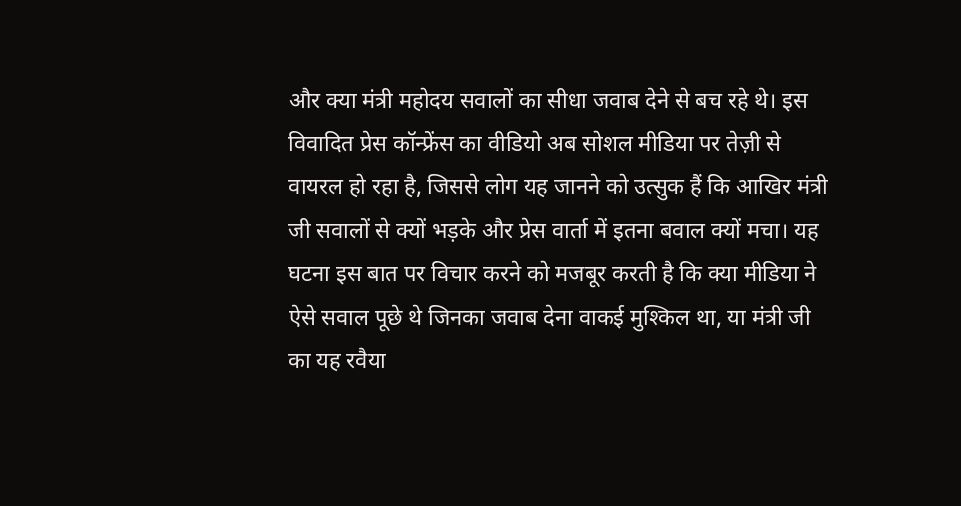और क्या मंत्री महोदय सवालों का सीधा जवाब देने से बच रहे थे। इस विवादित प्रेस कॉन्फ्रेंस का वीडियो अब सोशल मीडिया पर तेज़ी से वायरल हो रहा है, जिससे लोग यह जानने को उत्सुक हैं कि आखिर मंत्री जी सवालों से क्यों भड़के और प्रेस वार्ता में इतना बवाल क्यों मचा। यह घटना इस बात पर विचार करने को मजबूर करती है कि क्या मीडिया ने ऐसे सवाल पूछे थे जिनका जवाब देना वाकई मुश्किल था, या मंत्री जी का यह रवैया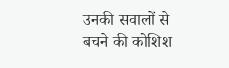उनकी सवालों से बचने की कोशिश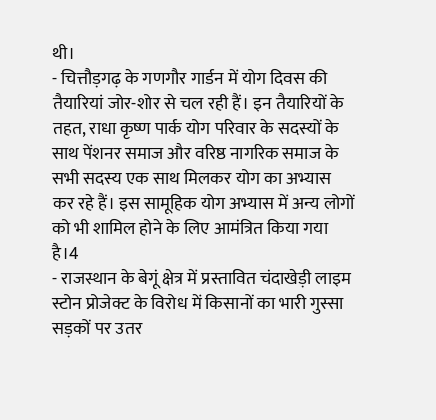थी।
- चित्तौड़गढ़ के गणगौर गार्डन में योग दिवस की तैयारियां जोर-शोर से चल रही हैं। इन तैयारियों के तहत, राधा कृष्ण पार्क योग परिवार के सदस्यों के साथ पेंशनर समाज और वरिष्ठ नागरिक समाज के सभी सदस्य एक साथ मिलकर योग का अभ्यास कर रहे हैं। इस सामूहिक योग अभ्यास में अन्य लोगों को भी शामिल होने के लिए आमंत्रित किया गया है।4
- राजस्थान के बेगूं क्षेत्र में प्रस्तावित चंदाखेड़ी लाइम स्टोन प्रोजेक्ट के विरोध में किसानों का भारी गुस्सा सड़कों पर उतर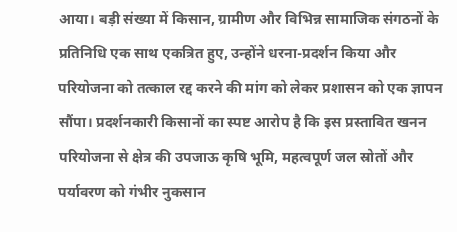आया। बड़ी संख्या में किसान, ग्रामीण और विभिन्न सामाजिक संगठनों के प्रतिनिधि एक साथ एकत्रित हुए, उन्होंने धरना-प्रदर्शन किया और परियोजना को तत्काल रद्द करने की मांग को लेकर प्रशासन को एक ज्ञापन सौंपा। प्रदर्शनकारी किसानों का स्पष्ट आरोप है कि इस प्रस्तावित खनन परियोजना से क्षेत्र की उपजाऊ कृषि भूमि, महत्वपूर्ण जल स्रोतों और पर्यावरण को गंभीर नुकसान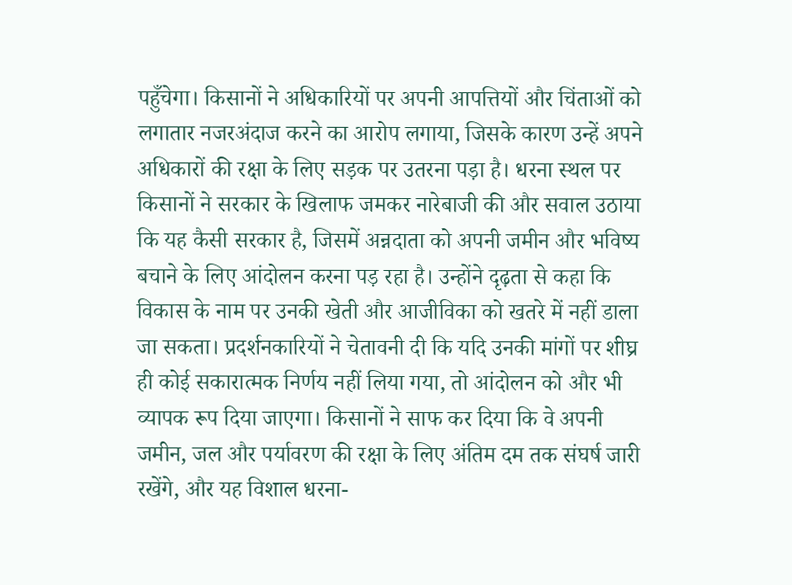पहुँचेगा। किसानों ने अधिकारियों पर अपनी आपत्तियों और चिंताओं को लगातार नजरअंदाज करने का आरोप लगाया, जिसके कारण उन्हें अपने अधिकारों की रक्षा के लिए सड़क पर उतरना पड़ा है। धरना स्थल पर किसानों ने सरकार के खिलाफ जमकर नारेबाजी की और सवाल उठाया कि यह कैसी सरकार है, जिसमें अन्नदाता को अपनी जमीन और भविष्य बचाने के लिए आंदोलन करना पड़ रहा है। उन्होंने दृढ़ता से कहा कि विकास के नाम पर उनकी खेती और आजीविका को खतरे में नहीं डाला जा सकता। प्रदर्शनकारियों ने चेतावनी दी कि यदि उनकी मांगों पर शीघ्र ही कोई सकारात्मक निर्णय नहीं लिया गया, तो आंदोलन को और भी व्यापक रूप दिया जाएगा। किसानों ने साफ कर दिया कि वे अपनी जमीन, जल और पर्यावरण की रक्षा के लिए अंतिम दम तक संघर्ष जारी रखेंगे, और यह विशाल धरना-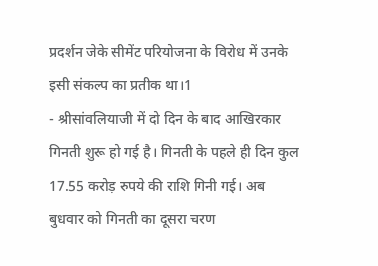प्रदर्शन जेके सीमेंट परियोजना के विरोध में उनके इसी संकल्प का प्रतीक था।1
- श्रीसांवलियाजी में दो दिन के बाद आखिरकार गिनती शुरू हो गई है। गिनती के पहले ही दिन कुल 17.55 करोड़ रुपये की राशि गिनी गई। अब बुधवार को गिनती का दूसरा चरण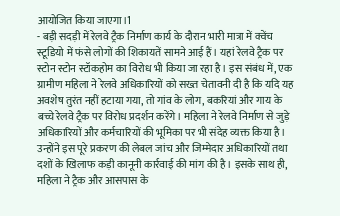आयोजित किया जाएगा।1
- बड़ी सदड़ी में रेलवे ट्रैक निर्माण कार्य के दौरान भारी मात्रा में क्वेंच स्टूडियो में फंसे लोगों की शिकायतें सामने आई हैं। यहां रेलवे ट्रैक पर स्टोन स्टोन स्टॉकहोम का विरोध भी किया जा रहा है। इस संबंध में, एक ग्रामीण महिला ने रेलवे अधिकारियों को सख्त चेतावनी दी है कि यदि यह अवशेष तुरंत नहीं हटाया गया, तो गांव के लोग, बकरियां और गाय के बच्चे रेलवे ट्रैक पर विरोध प्रदर्शन करेंगे। महिला ने रेलवे निर्माण से जुड़े अधिकारियों और कर्मचारियों की भूमिका पर भी संदेह व्यक्त किया है। उन्होंने इस पूरे प्रकरण की लेबल जांच और जिम्मेदार अधिकारियों तथा दशों के खिलाफ कड़ी कानूनी कार्रवाई की मांग की है। इसके साथ ही, महिला ने ट्रैक और आसपास के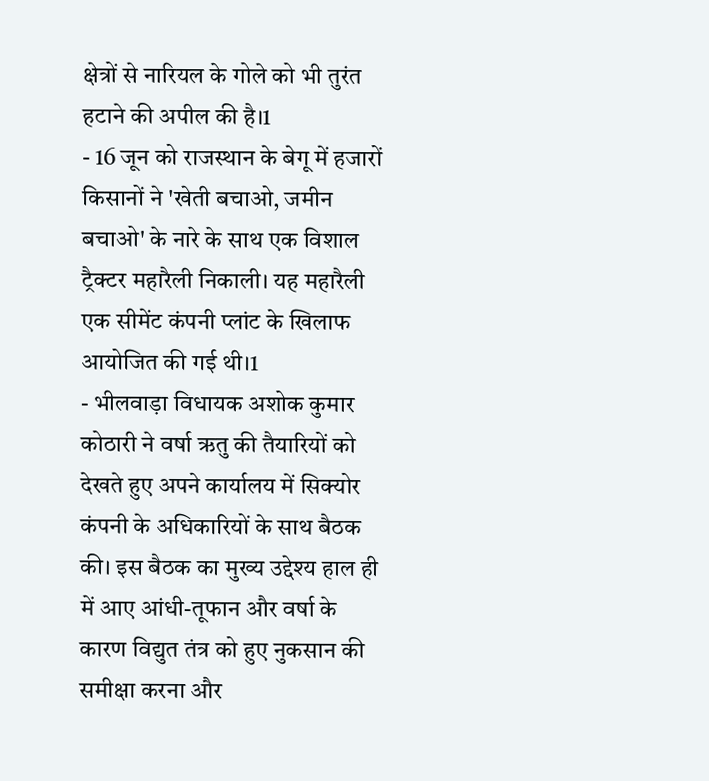क्षेत्रों से नारियल के गोले को भी तुरंत हटाने की अपील की है।1
- 16 जून को राजस्थान के बेगू में हजारों किसानों ने 'खेती बचाओ, जमीन बचाओ' के नारे के साथ एक विशाल ट्रैक्टर महारैली निकाली। यह महारैली एक सीमेंट कंपनी प्लांट के खिलाफ आयोजित की गई थी।1
- भीलवाड़ा विधायक अशोक कुमार कोठारी ने वर्षा ऋतु की तैयारियों को देखते हुए अपने कार्यालय में सिक्योर कंपनी के अधिकारियों के साथ बैठक की। इस बैठक का मुख्य उद्देश्य हाल ही में आए आंधी-तूफान और वर्षा के कारण विद्युत तंत्र को हुए नुकसान की समीक्षा करना और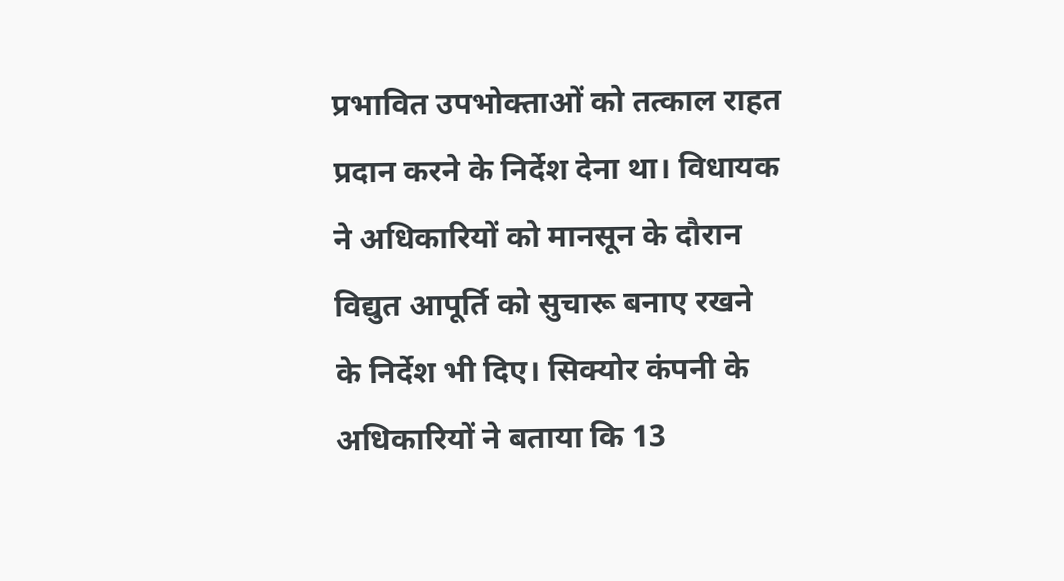प्रभावित उपभोक्ताओं को तत्काल राहत प्रदान करने के निर्देश देना था। विधायक ने अधिकारियों को मानसून के दौरान विद्युत आपूर्ति को सुचारू बनाए रखने के निर्देश भी दिए। सिक्योर कंपनी के अधिकारियों ने बताया कि 13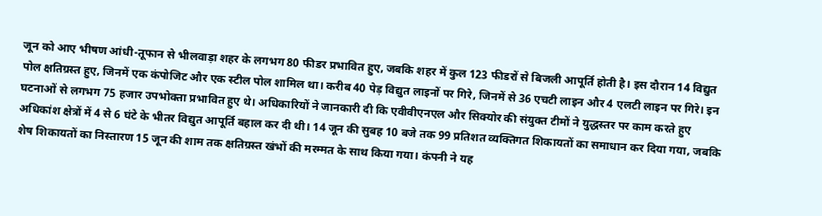जून को आए भीषण आंधी-तूफान से भीलवाड़ा शहर के लगभग 80 फीडर प्रभावित हुए, जबकि शहर में कुल 123 फीडरों से बिजली आपूर्ति होती है। इस दौरान 14 विद्युत पोल क्षतिग्रस्त हुए, जिनमें एक कंपोजिट और एक स्टील पोल शामिल था। करीब 40 पेड़ विद्युत लाइनों पर गिरे, जिनमें से 36 एचटी लाइन और 4 एलटी लाइन पर गिरे। इन घटनाओं से लगभग 75 हजार उपभोक्ता प्रभावित हुए थे। अधिकारियों ने जानकारी दी कि एवीवीएनएल और सिक्योर की संयुक्त टीमों ने युद्धस्तर पर काम करते हुए अधिकांश क्षेत्रों में 4 से 6 घंटे के भीतर विद्युत आपूर्ति बहाल कर दी थी। 14 जून की सुबह 10 बजे तक 99 प्रतिशत व्यक्तिगत शिकायतों का समाधान कर दिया गया, जबकि शेष शिकायतों का निस्तारण 15 जून की शाम तक क्षतिग्रस्त खंभों की मरम्मत के साथ किया गया। कंपनी ने यह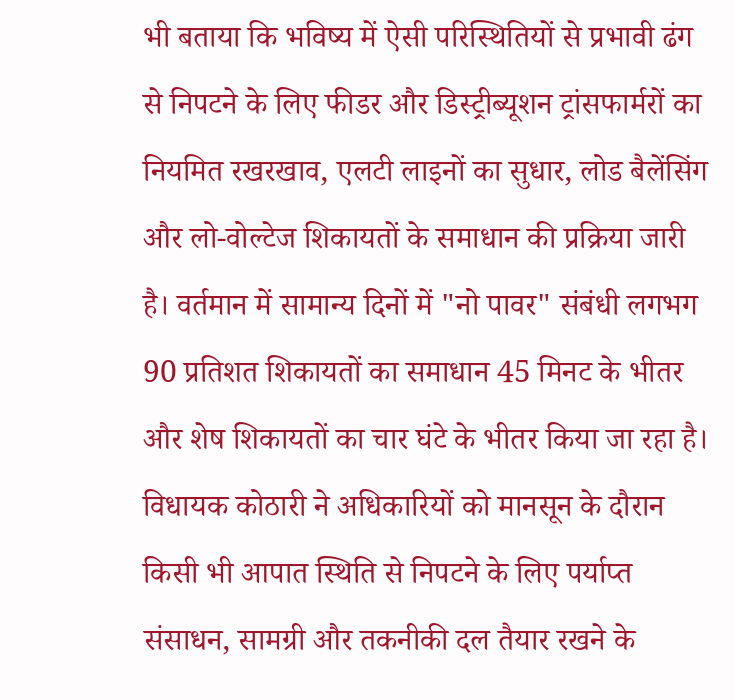भी बताया कि भविष्य में ऐसी परिस्थितियों से प्रभावी ढंग से निपटने के लिए फीडर और डिस्ट्रीब्यूशन ट्रांसफार्मरों का नियमित रखरखाव, एलटी लाइनों का सुधार, लोड बैलेंसिंग और लो-वोल्टेज शिकायतों के समाधान की प्रक्रिया जारी है। वर्तमान में सामान्य दिनों में "नो पावर" संबंधी लगभग 90 प्रतिशत शिकायतों का समाधान 45 मिनट के भीतर और शेष शिकायतों का चार घंटे के भीतर किया जा रहा है। विधायक कोठारी ने अधिकारियों को मानसून के दौरान किसी भी आपात स्थिति से निपटने के लिए पर्याप्त संसाधन, सामग्री और तकनीकी दल तैयार रखने के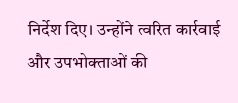निर्देश दिए। उन्होंने त्वरित कार्रवाई और उपभोक्ताओं की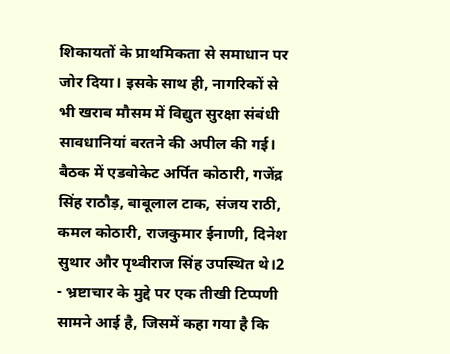शिकायतों के प्राथमिकता से समाधान पर जोर दिया। इसके साथ ही, नागरिकों से भी खराब मौसम में विद्युत सुरक्षा संबंधी सावधानियां बरतने की अपील की गई। बैठक में एडवोकेट अर्पित कोठारी, गजेंद्र सिंह राठौड़, बाबूलाल टाक, संजय राठी, कमल कोठारी, राजकुमार ईनाणी, दिनेश सुथार और पृथ्वीराज सिंह उपस्थित थे।2
- भ्रष्टाचार के मुद्दे पर एक तीखी टिप्पणी सामने आई है, जिसमें कहा गया है कि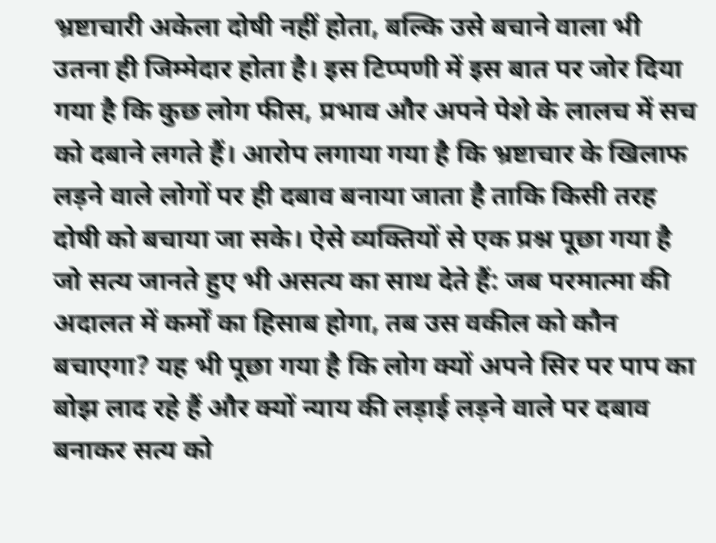भ्रष्टाचारी अकेला दोषी नहीं होता, बल्कि उसे बचाने वाला भी उतना ही जिम्मेदार होता है। इस टिप्पणी में इस बात पर जोर दिया गया है कि कुछ लोग फीस, प्रभाव और अपने पेशे के लालच में सच को दबाने लगते हैं। आरोप लगाया गया है कि भ्रष्टाचार के खिलाफ लड़ने वाले लोगों पर ही दबाव बनाया जाता है ताकि किसी तरह दोषी को बचाया जा सके। ऐसे व्यक्तियों से एक प्रश्न पूछा गया है जो सत्य जानते हुए भी असत्य का साथ देते हैं: जब परमात्मा की अदालत में कर्मों का हिसाब होगा, तब उस वकील को कौन बचाएगा? यह भी पूछा गया है कि लोग क्यों अपने सिर पर पाप का बोझ लाद रहे हैं और क्यों न्याय की लड़ाई लड़ने वाले पर दबाव बनाकर सत्य को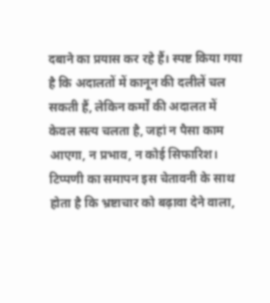दबाने का प्रयास कर रहे हैं। स्पष्ट किया गया है कि अदालतों में कानून की दलीलें चल सकती हैं, लेकिन कर्मों की अदालत में केवल सत्य चलता है, जहां न पैसा काम आएगा, न प्रभाव, न कोई सिफारिश। टिप्पणी का समापन इस चेतावनी के साथ होता है कि भ्रष्टाचार को बढ़ावा देने वाला,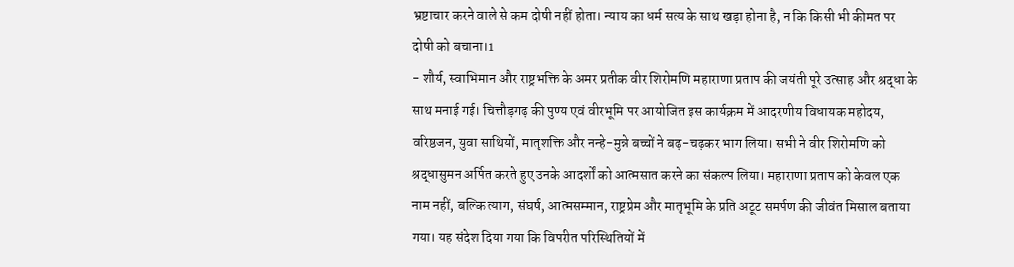भ्रष्टाचार करने वाले से कम दोषी नहीं होता। न्याय का धर्म सत्य के साथ खड़ा होना है, न कि किसी भी कीमत पर दोषी को बचाना।1
- शौर्य, स्वाभिमान और राष्ट्रभक्ति के अमर प्रतीक वीर शिरोमणि महाराणा प्रताप की जयंती पूरे उत्साह और श्रद्धा के साथ मनाई गई। चित्तौड़गढ़ की पुण्य एवं वीरभूमि पर आयोजित इस कार्यक्रम में आदरणीय विधायक महोदय, वरिष्ठजन, युवा साथियों, मातृशक्ति और नन्हे-मुन्ने बच्चों ने बढ़-चढ़कर भाग लिया। सभी ने वीर शिरोमणि को श्रद्धासुमन अर्पित करते हुए उनके आदर्शों को आत्मसात करने का संकल्प लिया। महाराणा प्रताप को केवल एक नाम नहीं, बल्कि त्याग, संघर्ष, आत्मसम्मान, राष्ट्रप्रेम और मातृभूमि के प्रति अटूट समर्पण की जीवंत मिसाल बताया गया। यह संदेश दिया गया कि विपरीत परिस्थितियों में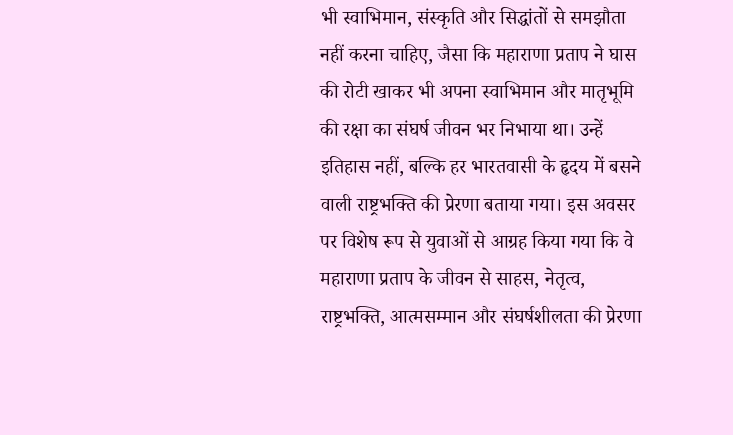भी स्वाभिमान, संस्कृति और सिद्धांतों से समझौता नहीं करना चाहिए, जैसा कि महाराणा प्रताप ने घास की रोटी खाकर भी अपना स्वाभिमान और मातृभूमि की रक्षा का संघर्ष जीवन भर निभाया था। उन्हें इतिहास नहीं, बल्कि हर भारतवासी के हृदय में बसने वाली राष्ट्रभक्ति की प्रेरणा बताया गया। इस अवसर पर विशेष रूप से युवाओं से आग्रह किया गया कि वे महाराणा प्रताप के जीवन से साहस, नेतृत्व, राष्ट्रभक्ति, आत्मसम्मान और संघर्षशीलता की प्रेरणा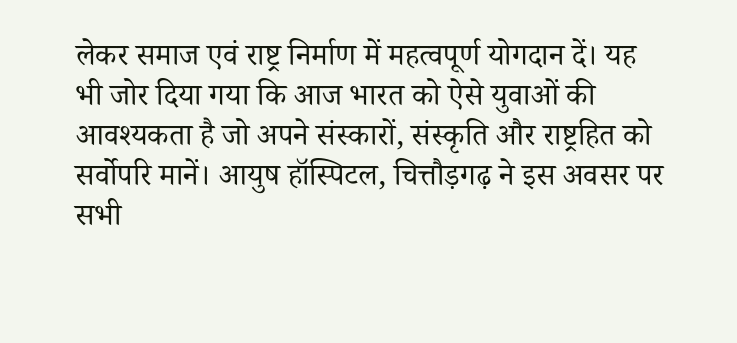लेकर समाज एवं राष्ट्र निर्माण में महत्वपूर्ण योगदान दें। यह भी जोर दिया गया कि आज भारत को ऐसे युवाओं की आवश्यकता है जो अपने संस्कारों, संस्कृति और राष्ट्रहित को सर्वोपरि मानें। आयुष हॉस्पिटल, चित्तौड़गढ़ ने इस अवसर पर सभी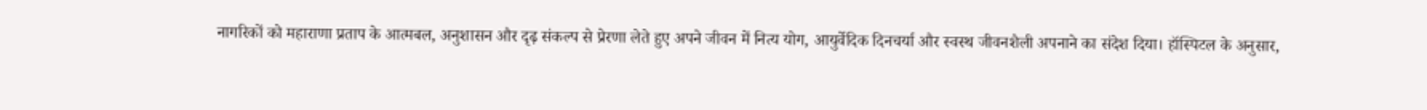नागरिकों को महाराणा प्रताप के आत्मबल, अनुशासन और दृढ़ संकल्प से प्रेरणा लेते हुए अपने जीवन में नित्य योग, आयुर्वेदिक दिनचर्या और स्वस्थ जीवनशैली अपनाने का संदेश दिया। हॉस्पिटल के अनुसार,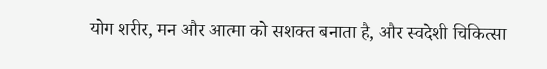योग शरीर, मन और आत्मा को सशक्त बनाता है, और स्वदेशी चिकित्सा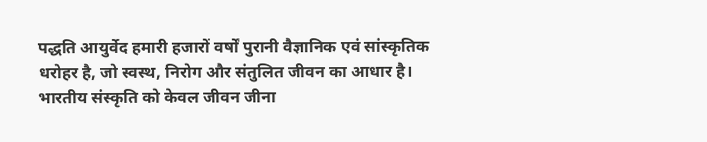पद्धति आयुर्वेद हमारी हजारों वर्षों पुरानी वैज्ञानिक एवं सांस्कृतिक धरोहर है, जो स्वस्थ, निरोग और संतुलित जीवन का आधार है। भारतीय संस्कृति को केवल जीवन जीना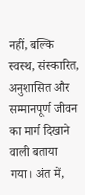नहीं, बल्कि स्वस्थ, संस्कारित, अनुशासित और सम्मानपूर्ण जीवन का मार्ग दिखाने वाली बताया गया। अंत में,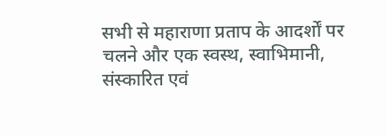सभी से महाराणा प्रताप के आदर्शों पर चलने और एक स्वस्थ, स्वाभिमानी, संस्कारित एवं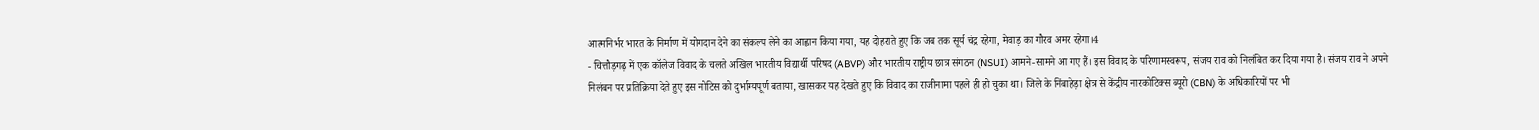आत्मनिर्भर भारत के निर्माण में योगदान देने का संकल्प लेने का आह्वान किया गया, यह दोहराते हुए कि जब तक सूर्य चंद्र रहेगा, मेवाड़ का गौरव अमर रहेगा।4
- चित्तौड़गढ़ में एक कॉलेज विवाद के चलते अखिल भारतीय विद्यार्थी परिषद (ABVP) और भारतीय राष्ट्रीय छात्र संगठन (NSUI) आमने-सामने आ गए हैं। इस विवाद के परिणामस्वरूप, संजय राव को निलंबित कर दिया गया है। संजय राव ने अपने निलंबन पर प्रतिक्रिया देते हुए इस नोटिस को दुर्भाग्यपूर्ण बताया, खासकर यह देखते हुए कि विवाद का राजीनामा पहले ही हो चुका था। जिले के निंबाहेड़ा क्षेत्र से केंद्रीय नारकोटिक्स ब्यूरो (CBN) के अधिकारियों पर भी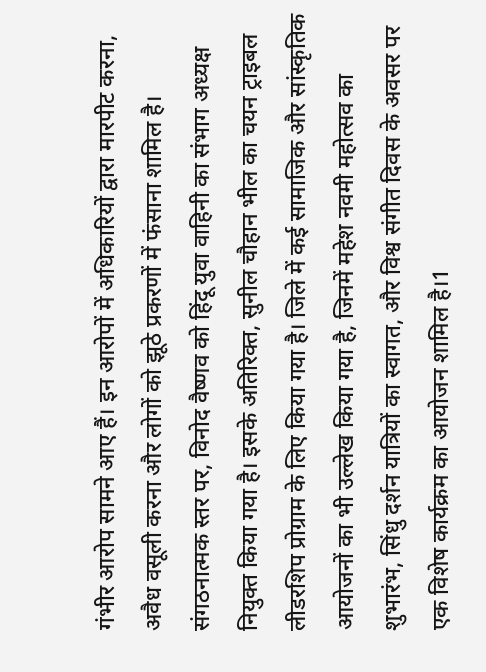गंभीर आरोप सामने आए हैं। इन आरोपों में अधिकारियों द्वारा मारपीट करना, अवैध वसूली करना और लोगों को झूठे प्रकरणों में फंसाना शामिल है। संगठनात्मक स्तर पर, विनोद वैष्णव को हिंदू युवा वाहिनी का संभाग अध्यक्ष नियुक्त किया गया है। इसके अतिरिक्त, सुनील चौहान भील का चयन ट्राइबल लीडरशिप प्रोग्राम के लिए किया गया है। जिले में कई सामाजिक और सांस्कृतिक आयोजनों का भी उल्लेख किया गया है, जिनमें महेश नवमी महोत्सव का शुभारंभ, सिंधु दर्शन यात्रियों का स्वागत, और विश्व संगीत दिवस के अवसर पर एक विशेष कार्यक्रम का आयोजन शामिल है।1